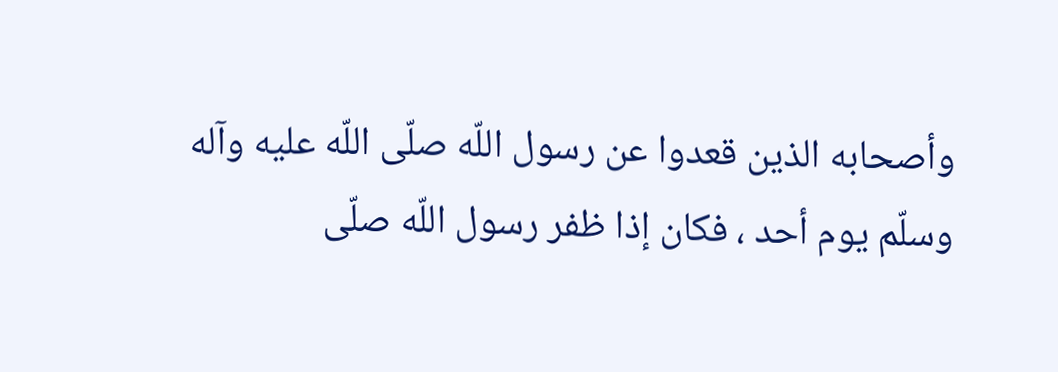وأصحابه الذين قعدوا عن رسول اللّه صلّى اللّه عليه وآله وسلّم يوم أحد ، فكان إذا ظفر رسول اللّه صلّى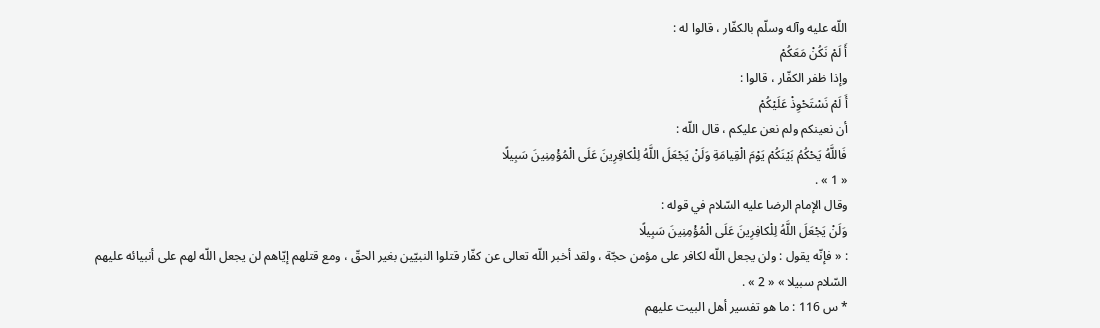اللّه عليه وآله وسلّم بالكفّار ، قالوا له :
أَ لَمْ نَكُنْ مَعَكُمْ
وإذا ظفر الكفّار ، قالوا :
أَ لَمْ نَسْتَحْوِذْ عَلَيْكُمْ
أن نعينكم ولم نعن عليكم ، قال اللّه :
فَاللَّهُ يَحْكُمُ بَيْنَكُمْ يَوْمَ الْقِيامَةِ وَلَنْ يَجْعَلَ اللَّهُ لِلْكافِرِينَ عَلَى الْمُؤْمِنِينَ سَبِيلًا
« 1 » .
وقال الإمام الرضا عليه السّلام في قوله :
وَلَنْ يَجْعَلَ اللَّهُ لِلْكافِرِينَ عَلَى الْمُؤْمِنِينَ سَبِيلًا
: « فإنّه يقول : ولن يجعل اللّه لكافر على مؤمن حجّة ، ولقد أخبر اللّه تعالى عن كفّار قتلوا النبيّين بغير الحقّ ، ومع قتلهم إيّاهم لن يجعل اللّه لهم على أنبيائه عليهم السّلام سبيلا » « 2 » .
* س 116 : ما هو تفسير أهل البيت عليهم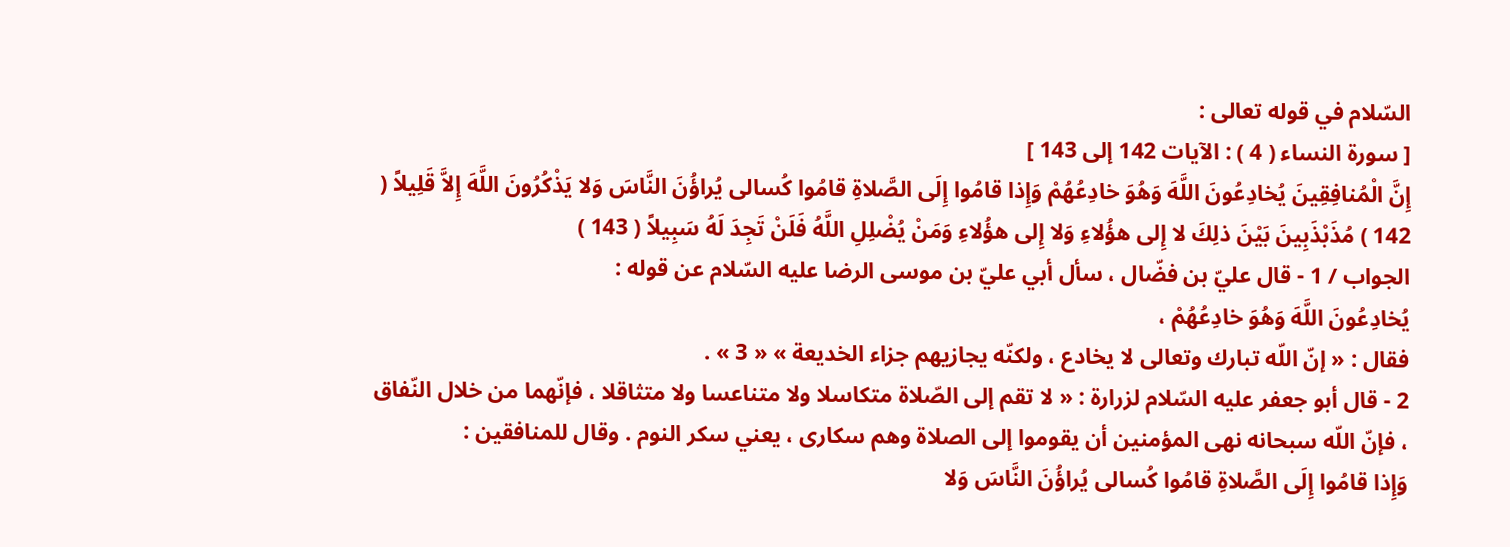السّلام في قوله تعالى :
[ سورة النساء ( 4 ) : الآيات 142 إلى 143 ]
إِنَّ الْمُنافِقِينَ يُخادِعُونَ اللَّهَ وَهُوَ خادِعُهُمْ وَإِذا قامُوا إِلَى الصَّلاةِ قامُوا كُسالى يُراؤُنَ النَّاسَ وَلا يَذْكُرُونَ اللَّهَ إِلاَّ قَلِيلاً ( 142 ) مُذَبْذَبِينَ بَيْنَ ذلِكَ لا إِلى هؤُلاءِ وَلا إِلى هؤُلاءِ وَمَنْ يُضْلِلِ اللَّهُ فَلَنْ تَجِدَ لَهُ سَبِيلاً ( 143 )
الجواب / 1 - قال عليّ بن فضّال ، سأل أبي عليّ بن موسى الرضا عليه السّلام عن قوله :
يُخادِعُونَ اللَّهَ وَهُوَ خادِعُهُمْ ،
فقال : « إنّ اللّه تبارك وتعالى لا يخادع ، ولكنّه يجازيهم جزاء الخديعة » « 3 » .
2 - قال أبو جعفر عليه السّلام لزرارة : « لا تقم إلى الصّلاة متكاسلا ولا متناعسا ولا متثاقلا ، فإنّهما من خلال النّفاق ، فإنّ اللّه سبحانه نهى المؤمنين أن يقوموا إلى الصلاة وهم سكارى ، يعني سكر النوم . وقال للمنافقين :
وَإِذا قامُوا إِلَى الصَّلاةِ قامُوا كُسالى يُراؤُنَ النَّاسَ وَلا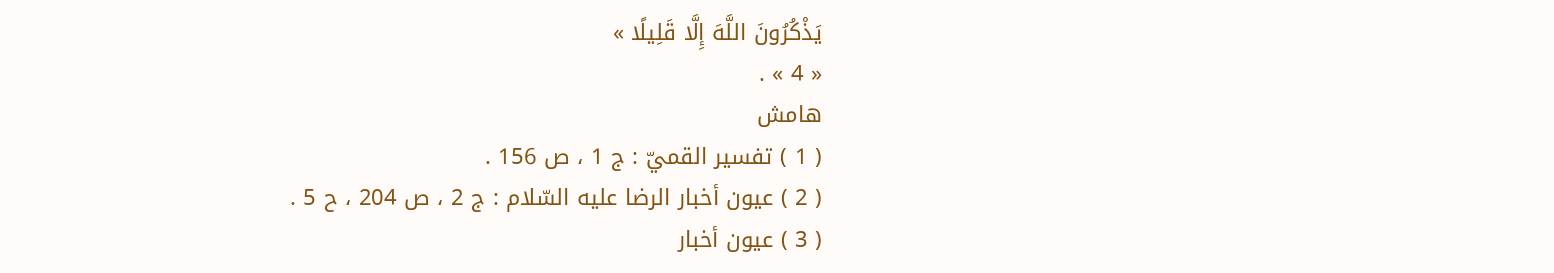يَذْكُرُونَ اللَّهَ إِلَّا قَلِيلًا »
« 4 » .
هامش
( 1 ) تفسير القميّ : ج 1 ، ص 156 .
( 2 ) عيون أخبار الرضا عليه السّلام : ج 2 ، ص 204 ، ح 5 .
( 3 ) عيون أخبار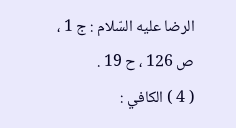الرضا عليه السّلام : ج 1 ، ص 126 ، ح 19 .
( 4 ) الكافي :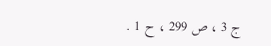ج 3 ، ص 299 ، ح 1 .